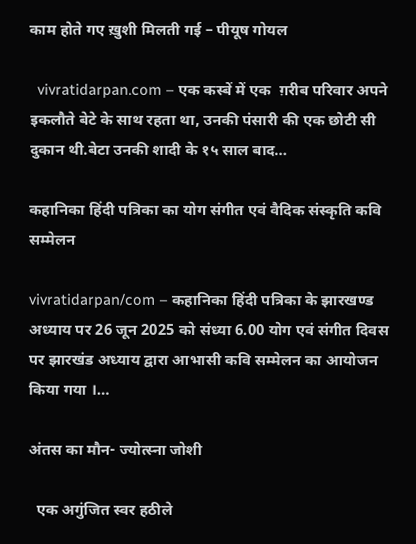काम होते गए ख़ुशी मिलती गई – पीयूष गोयल

  vivratidarpan.com – एक कस्बें में एक  ग़रीब परिवार अपने इकलौते बेटे के साथ रहता था, उनकी पंसारी की एक छोटी सी दुकान थी.बेटा उनकी शादी के १५ साल बाद…

कहानिका हिंदी पत्रिका का योग संगीत एवं वैदिक संस्कृति कवि सम्मेलन

vivratidarpan/com – कहानिका हिंदी पत्रिका के झारखण्ड अध्याय पर 26 जून 2025 को संध्या 6.00 योग एवं संगीत दिवस पर झारखंड अध्याय द्वारा आभासी कवि सम्मेलन का आयोजन किया गया ।…

अंतस का मौन- ज्योत्स्ना जोशी

  एक अगुंजित स्वर हठीले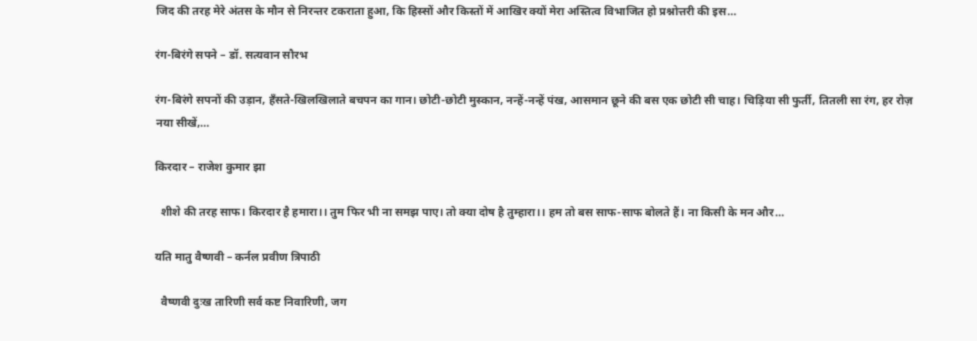जिद की तरह मेरे अंतस के मौन से निरन्तर टकराता हुआ, कि हिस्सों और किस्तों में आखिर क्यों मेरा अस्तित्व विभाजित हो प्रश्नोत्तरी की इस…

रंग-बिरंगे सपने – डॉ. सत्यवान सौरभ

रंग-बिरंगे सपनों की उड़ान, हँसते-खिलखिलाते बचपन का गान। छोटी-छोटी मुस्कान, नन्हें-नन्हें पंख, आसमान छूने की बस एक छोटी सी चाह। चिड़िया सी फुर्ती, तितली सा रंग, हर रोज़ नया सीखें,…

किरदार – राजेश कुमार झा

  शीशे की तरह साफ। किरदार है हमारा।। तुम फिर भी ना समझ पाए। तो क्या दोष है तुम्हारा।। हम तो बस साफ-साफ बोलते हैं। ना किसी के मन और…

यति मातु वैष्णवी – कर्नल प्रवीण त्रिपाठी

  वैष्णवी दुःख तारिणी सर्व कष्ट निवारिणी, जग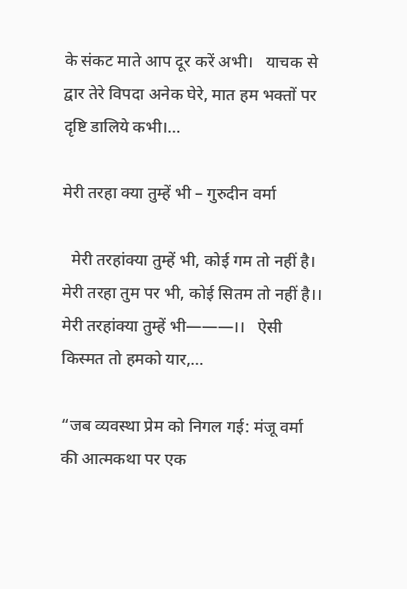के संकट माते आप दूर करें अभी।   याचक से द्वार तेरे विपदा अनेक घेरे, मात हम भक्तों पर दृष्टि डालिये कभी।…

मेरी तरहा क्या तुम्हें भी – गुरुदीन वर्मा

  मेरी तरहांक्या तुम्हें भी, कोई गम तो नहीं है। मेरी तरहा तुम पर भी, कोई सितम तो नहीं है।। मेरी तरहांक्या तुम्हें भी———।।   ऐसी किस्मत तो हमको यार,…

“जब व्यवस्था प्रेम को निगल गई: मंजू वर्मा की आत्मकथा पर एक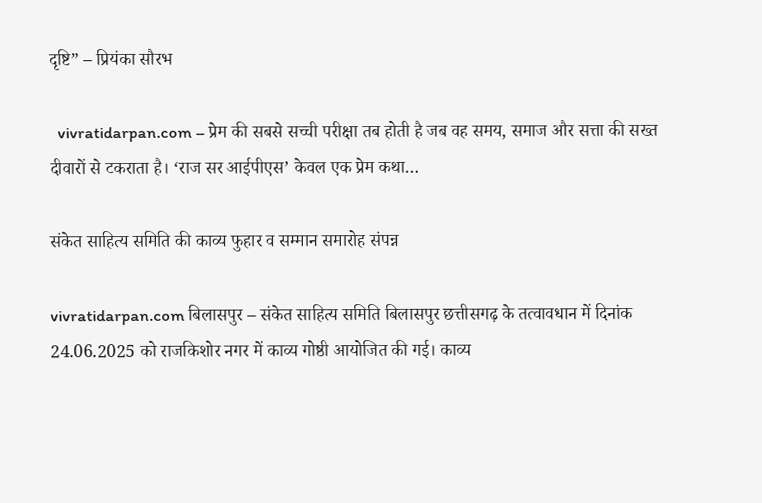दृष्टि” – प्रियंका सौरभ

  vivratidarpan.com – प्रेम की सबसे सच्ची परीक्षा तब होती है जब वह समय, समाज और सत्ता की सख्त दीवारों से टकराता है। ‘राज सर आईपीएस’ केवल एक प्रेम कथा…

संकेत साहित्य समिति की काव्य फुहार व सम्मान समारोह संपन्न

vivratidarpan.com बिलासपुर – संकेत साहित्य समिति बिलासपुर छत्तीसगढ़ के तत्वावधान में दिनांक 24.06.2025 को राजकिशोर नगर में काव्य गोष्ठी आयोजित की गई। काव्य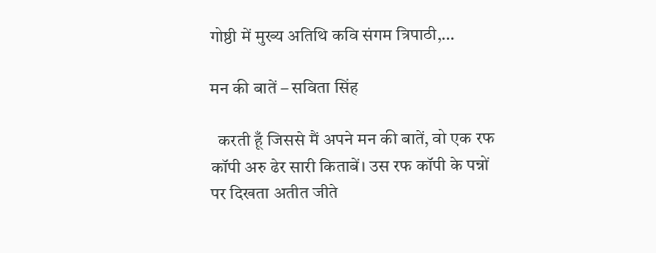गोष्ठी में मुख्य अतिथि कवि संगम त्रिपाठी,…

मन की बातें – सविता सिंह

  करती हूँ जिससे मैं अपने मन की बातें, वो एक रफ कॉपी अरु ढेर सारी किताबें। उस रफ कॉपी के पन्नों पर दिखता अतीत जीते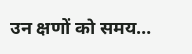उन क्षणों को समय…